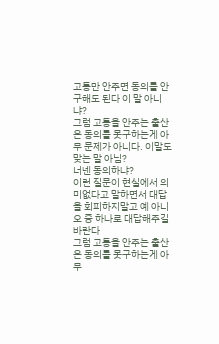고통만 안주면 동의를 안구해도 된다 이 말 아니냐?
그럼 고통을 안주는 출산은 동의를 못구하는게 아무 문제가 아니다. 이말도 맞는 말 아님?
너넨 동의하냐?
이런 질문이 현실에서 의미없다고 말하면서 대답을 회피하지말고 예 아니오 중 하나로 대답해주길 바란다
그럼 고통을 안주는 출산은 동의를 못구하는게 아무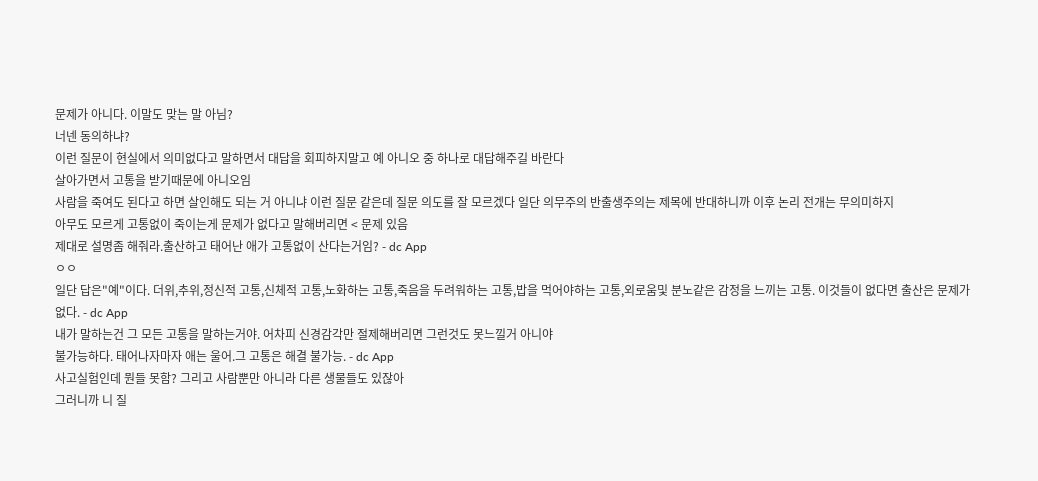문제가 아니다. 이말도 맞는 말 아님?
너넨 동의하냐?
이런 질문이 현실에서 의미없다고 말하면서 대답을 회피하지말고 예 아니오 중 하나로 대답해주길 바란다
살아가면서 고통을 받기때문에 아니오임
사람을 죽여도 된다고 하면 살인해도 되는 거 아니냐 이런 질문 같은데 질문 의도를 잘 모르겠다 일단 의무주의 반출생주의는 제목에 반대하니까 이후 논리 전개는 무의미하지
아무도 모르게 고통없이 죽이는게 문제가 없다고 말해버리면 < 문제 있음
제대로 설명좀 해줘라.출산하고 태어난 애가 고통없이 산다는거임? - dc App
ㅇㅇ
일단 답은"예"이다. 더위,추위,정신적 고통,신체적 고통,노화하는 고통,죽음을 두려워하는 고통,밥을 먹어야하는 고통,외로움및 분노같은 감정을 느끼는 고통. 이것들이 없다면 출산은 문제가 없다. - dc App
내가 말하는건 그 모든 고통을 말하는거야. 어차피 신경감각만 절제해버리면 그런것도 못느낄거 아니야
불가능하다. 태어나자마자 애는 울어.그 고통은 해결 불가능. - dc App
사고실험인데 뭔들 못함? 그리고 사람뿐만 아니라 다른 생물들도 있잖아
그러니까 니 질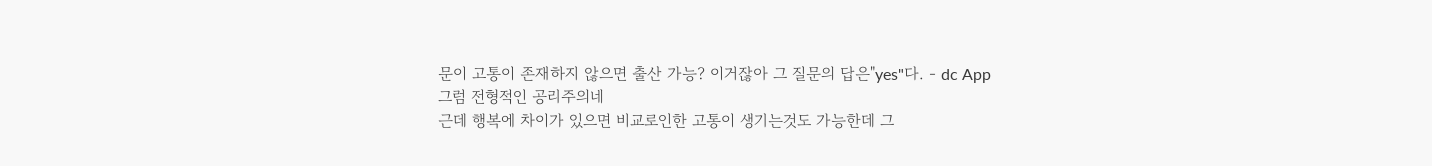문이 고통이 존재하지 않으면 출산 가능? 이거잖아 그 질문의 답은"yes"다. - dc App
그럼 전형적인 공리주의네
근데 행복에 차이가 있으면 비교로인한 고통이 생기는것도 가능한데 그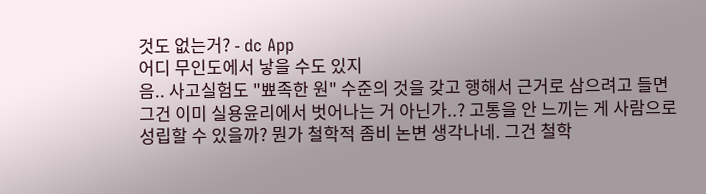것도 없는거? - dc App
어디 무인도에서 낳을 수도 있지
음.. 사고실험도 "뾰족한 원" 수준의 것을 갖고 행해서 근거로 삼으려고 들면 그건 이미 실용윤리에서 벗어나는 거 아닌가..? 고통을 안 느끼는 게 사람으로 성립할 수 있을까? 뭔가 철학적 좀비 논변 생각나네. 그건 철학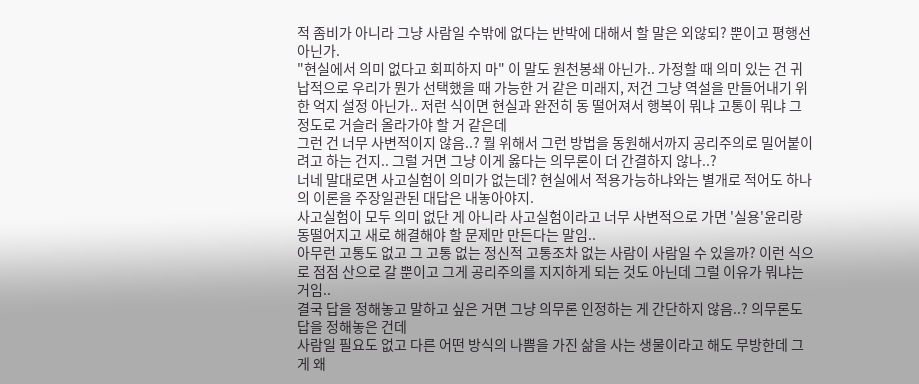적 좀비가 아니라 그냥 사람일 수밖에 없다는 반박에 대해서 할 말은 외않되? 뿐이고 평행선 아닌가.
"현실에서 의미 없다고 회피하지 마" 이 말도 원천봉쇄 아닌가.. 가정할 때 의미 있는 건 귀납적으로 우리가 뭔가 선택했을 때 가능한 거 같은 미래지, 저건 그냥 역설을 만들어내기 위한 억지 설정 아닌가.. 저런 식이면 현실과 완전히 동 떨어져서 행복이 뭐냐 고통이 뭐냐 그 정도로 거슬러 올라가야 할 거 같은데
그런 건 너무 사변적이지 않음..? 뭘 위해서 그런 방법을 동원해서까지 공리주의로 밀어붙이려고 하는 건지.. 그럴 거면 그냥 이게 옳다는 의무론이 더 간결하지 않나..?
너네 말대로면 사고실험이 의미가 없는데? 현실에서 적용가능하냐와는 별개로 적어도 하나의 이론을 주장일관된 대답은 내놓아야지.
사고실험이 모두 의미 없단 게 아니라 사고실험이라고 너무 사변적으로 가면 '실용'윤리랑 동떨어지고 새로 해결해야 할 문제만 만든다는 말임..
아무런 고통도 없고 그 고통 없는 정신적 고통조차 없는 사람이 사람일 수 있을까? 이런 식으로 점점 산으로 갈 뿐이고 그게 공리주의를 지지하게 되는 것도 아닌데 그럴 이유가 뭐냐는 거임..
결국 답을 정해놓고 말하고 싶은 거면 그냥 의무론 인정하는 게 간단하지 않음..? 의무론도 답을 정해놓은 건데
사람일 필요도 없고 다른 어떤 방식의 나쁨을 가진 삶을 사는 생물이라고 해도 무방한데 그게 왜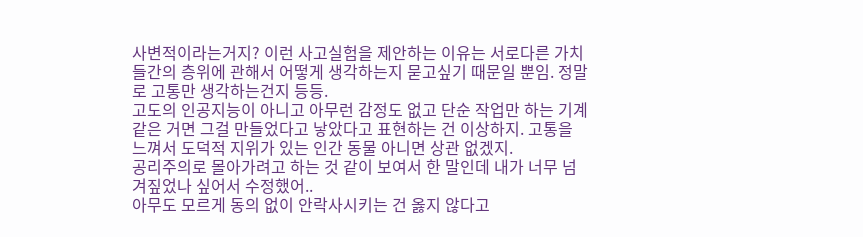사변적이라는거지? 이런 사고실험을 제안하는 이유는 서로다른 가치들간의 층위에 관해서 어떻게 생각하는지 묻고싶기 때문일 뿐임. 정말로 고통만 생각하는건지 등등.
고도의 인공지능이 아니고 아무런 감정도 없고 단순 작업만 하는 기계 같은 거면 그걸 만들었다고 낳았다고 표현하는 건 이상하지. 고통을 느껴서 도덕적 지위가 있는 인간 동물 아니면 상관 없겠지.
공리주의로 몰아가려고 하는 것 같이 보여서 한 말인데 내가 너무 넘겨짚었나 싶어서 수정했어..
아무도 모르게 동의 없이 안락사시키는 건 옳지 않다고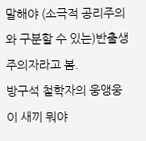말해야 (소극적 공리주의와 구분할 수 있는)반출생주의자라고 봄.
방구석 철학자의 웅앵웅
이 새끼 뭐야